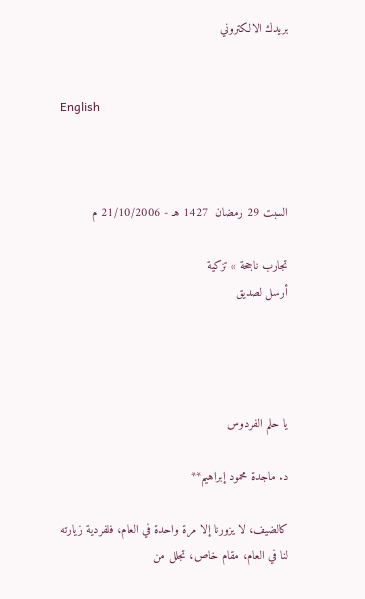بريدك الالكتروني


English



السبت 29 رمضان  1427 هـ - 21/10/2006 م

تجارب ناجحة » تزكية
أرسل لصديق




يا حلم الفردوس

د. ماجدة محمود إبراهيم**

كالضيف، لا يزورنا إلا مرة واحدة في العام، فلفردية زيارته لنا في العام، مقام خاص، تجلل من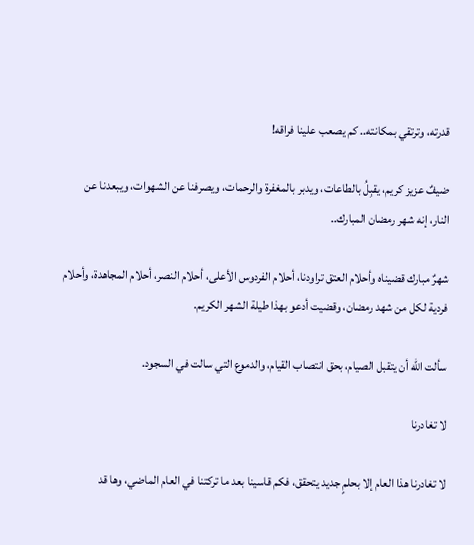قدرته، وترتقي بمكانته.. كم يصعب علينا فراقه!

ضيفٌ عزيز كريم، يقبِلُ بالطاعات، ويدبر بالمغفرة والرحمات، ويصرفنا عن الشهوات، ويبعدنا عن النار، إنه شهر رمضان المبارك..

شهرٌ مبارك قضيناه وأحلام العتق تراودنا، أحلام الفردوس الأعلى، أحلام النصر، أحلام المجاهدة، وأحلام فردية لكل من شهد رمضان، وقضيت أدعو بهذا طيلة الشهر الكريم.

سألت الله أن يتقبل الصيام، بحق انتصاب القيام، والدموع التي سالت في السجود.

لا تغادرنا

لا تغادرنا هذا العام إلا بحلمٍ جديد يتحقق، فكم قاسينا بعد ما تركتنا في العام الماضي، وها قد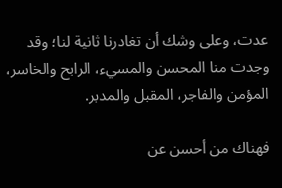عدت، وعلى وشك أن تغادرنا ثانية لنا؛ وقد وجدت منا المحسن والمسيء، الرابح والخاسر، المؤمن والفاجر، المقبل والمدبر.

فهناك من أحسن عن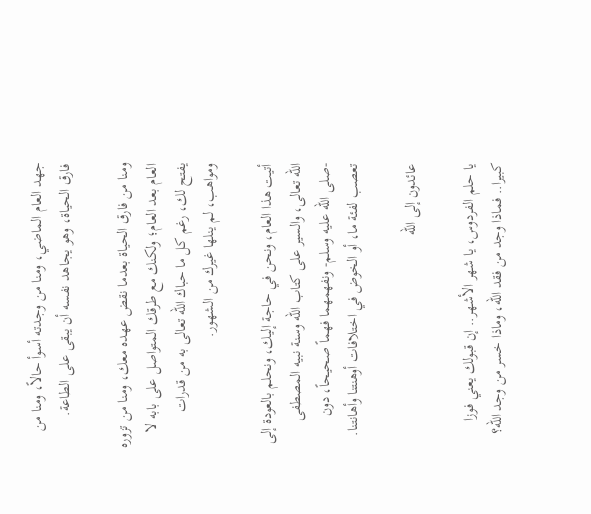جهد العام الماضي، ومنا من وجدته أسوأ حالاً، ومنا من فارق الحياة، وهو يجاهد نفسه أن يبقى على الطاعة.

ومنا من فارق الحياة بعدما نقض عهده معك، ومنا من تزوره العام بعد العام؛ ولكنك مع طرقك المتواصل على بابه لا يفتح لك، رغم كل ما حباك الله تعالى به من قدرات ومواهب، لم ينلها غيرك من الشهور.

أتيت هذا العام، ونحن في حاجة إليك، ونحلم بالعودة إلى الله تعالى، والسير على كتاب الله وسنة نبيه المصطفى -صلى الله عليه وسلم- ونفهمهما فهماً صحيحاً، دون تعصب لفئة ما، أو الخوض في اختلافات أوهنتنا وأهانتنا.

عائدون إلى الله

يا حلم الفردوس، يا شهر الأشهر.. إن قبولك يعني فوزا كبيرا.. فماذا وجد من فقد الله، وماذا خسر من وجد الله؟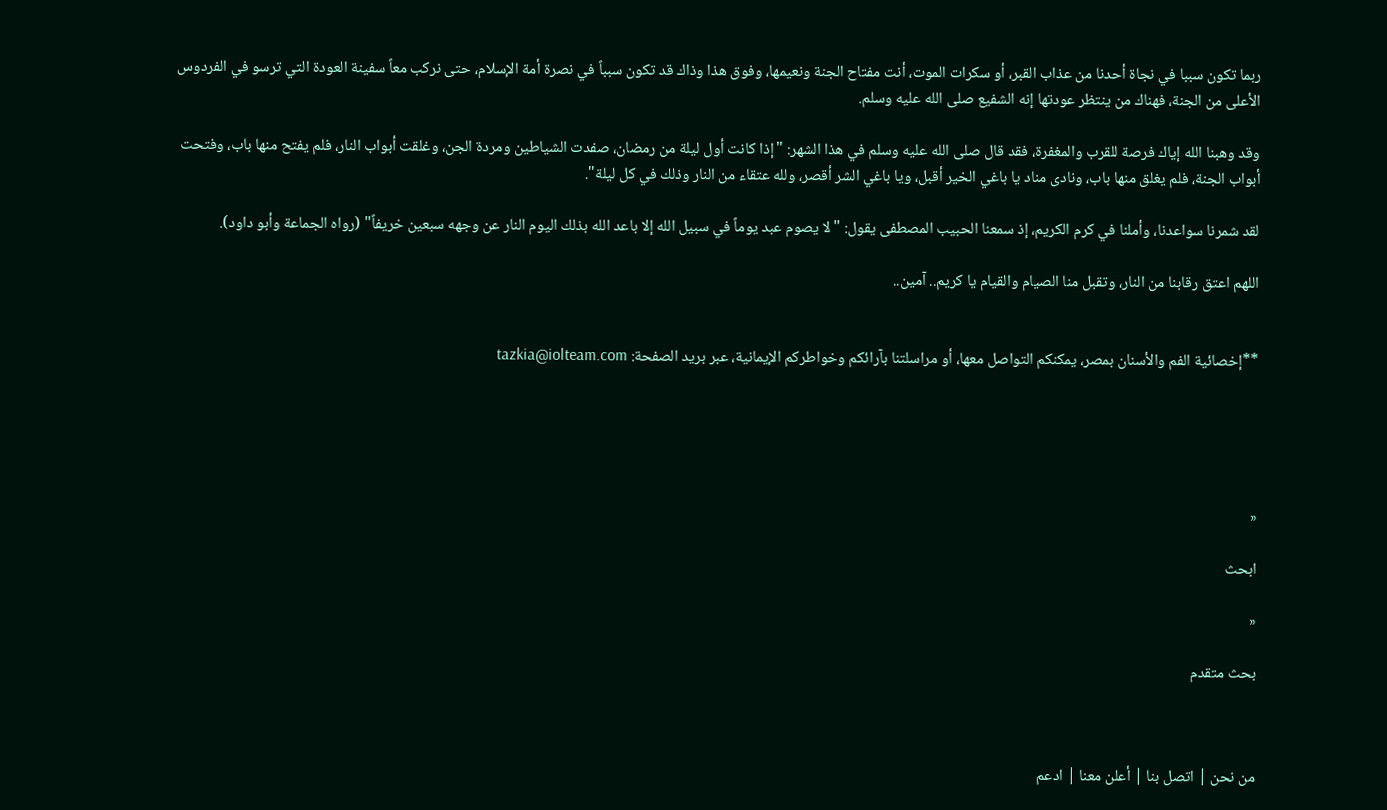ربما تكون سببا في نجاة أحدنا من عذاب القبر، أو سكرات الموت، أنت مفتاح الجنة ونعيمها، وفوق هذا وذاك قد تكون سبباً في نصرة أمة الإسلام، حتى نركب معاً سفينة العودة التي ترسو في الفردوس الأعلى من الجنة، فهناك من ينتظر عودتها إنه الشفيع صلى الله عليه وسلم.

وقد وهبنا الله إياك فرصة للقرب والمغفرة، فقد قال صلى الله عليه وسلم في هذا الشهر: "إذا كانت أول ليلة من رمضان، صفدت الشياطين ومردة الجن، وغلقت أبواب النار، فلم يفتح منها باب، وفتحت أبواب الجنة، فلم يغلق منها باب، ونادى مناد يا باغي الخير أقبل، ويا باغي الشر أقصر، ولله عتقاء من النار وذلك في كل ليلة".

لقد شمرنا سواعدنا، وأملنا في كرم الكريم، إذ سمعنا الحبيب المصطفى يقول: "لا يصوم عبد يوماً في سبيل الله إلا باعد الله بذلك اليوم النار عن وجهه سبعين خريفاً" (رواه الجماعة وأبو داود).

اللهم اعتق رقابنا من النار، وتقبل منا الصيام والقيام يا كريم.. آمين..


**إخصائية الفم والأسنان بمصر، يمكنكم التواصل معها، أو مراسلتنا بآرائكم وخواطركم الإيمانية، عبر بريد الصفحة: tazkia@iolteam.com





«

ابحث

«

بحث متقدم



من نحن | اتصل بنا | أعلن معنا | ادعم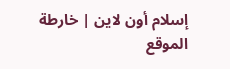إسلام أون لاين | خارطة الموقع